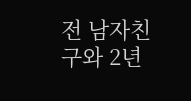전 남자친구와 2년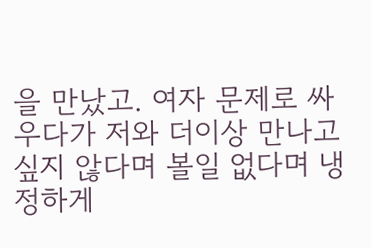을 만났고. 여자 문제로 싸우다가 저와 더이상 만나고싶지 않다며 볼일 없다며 냉정하게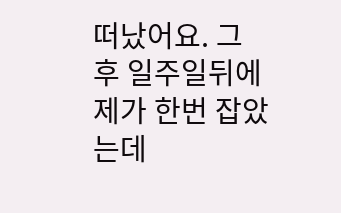떠났어요. 그 후 일주일뒤에 제가 한번 잡았는데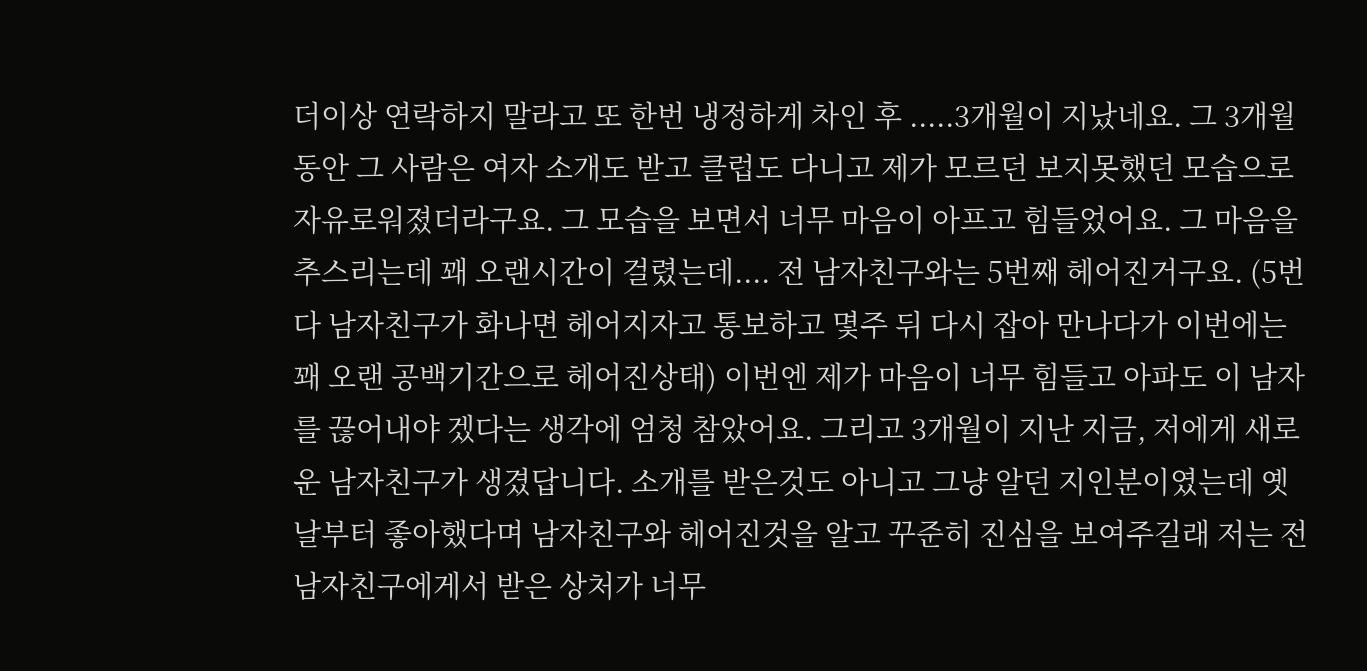더이상 연락하지 말라고 또 한번 냉정하게 차인 후 .....3개월이 지났네요. 그 3개월동안 그 사람은 여자 소개도 받고 클럽도 다니고 제가 모르던 보지못했던 모습으로 자유로워졌더라구요. 그 모습을 보면서 너무 마음이 아프고 힘들었어요. 그 마음을 추스리는데 꽤 오랜시간이 걸렸는데.... 전 남자친구와는 5번째 헤어진거구요. (5번 다 남자친구가 화나면 헤어지자고 통보하고 몇주 뒤 다시 잡아 만나다가 이번에는 꽤 오랜 공백기간으로 헤어진상태) 이번엔 제가 마음이 너무 힘들고 아파도 이 남자를 끊어내야 겠다는 생각에 엄청 참았어요. 그리고 3개월이 지난 지금, 저에게 새로운 남자친구가 생겼답니다. 소개를 받은것도 아니고 그냥 알던 지인분이였는데 옛날부터 좋아했다며 남자친구와 헤어진것을 알고 꾸준히 진심을 보여주길래 저는 전 남자친구에게서 받은 상처가 너무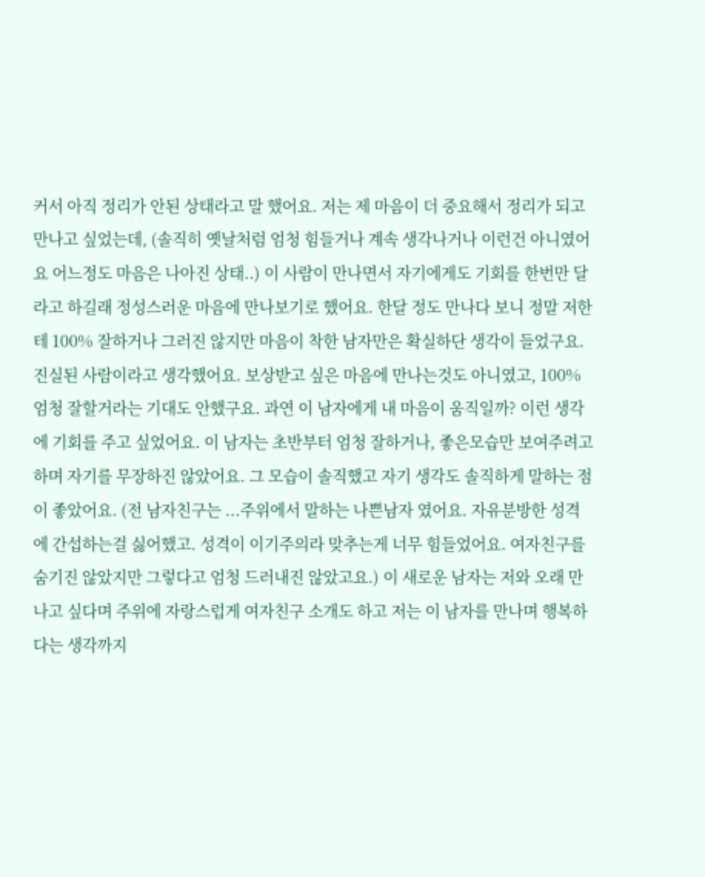커서 아직 정리가 안된 상태라고 말 했어요. 저는 제 마음이 더 중요해서 정리가 되고 만나고 싶었는데, (솔직히 옛날처럼 엄청 힘들거나 계속 생각나거나 이런건 아니였어요 어느정도 마음은 나아진 상태..) 이 사람이 만나면서 자기에게도 기회를 한번만 달라고 하길래 정성스러운 마음에 만나보기로 했어요. 한달 정도 만나다 보니 정말 저한테 100% 잘하거나 그러진 않지만 마음이 착한 남자만은 확실하단 생각이 들었구요. 진실된 사람이라고 생각했어요. 보상받고 싶은 마음에 만나는것도 아니였고, 100% 엄청 잘할거라는 기대도 안했구요. 과연 이 남자에게 내 마음이 움직일까? 이런 생각에 기회를 주고 싶었어요. 이 남자는 초반부터 엄청 잘하거나, 좋은모습만 보여주려고하며 자기를 무장하진 않았어요. 그 모습이 솔직했고 자기 생각도 솔직하게 말하는 점이 좋았어요. (전 남자친구는 ...주위에서 말하는 나쁜남자 였어요. 자유분방한 성격에 간섭하는걸 싫어했고. 성격이 이기주의라 맞추는게 너무 힘들었어요. 여자친구를 숨기진 않았지만 그렇다고 엄청 드러내진 않았고요.) 이 새로운 남자는 저와 오래 만나고 싶다며 주위에 자랑스럽게 여자친구 소개도 하고 저는 이 남자를 만나며 행복하다는 생각까지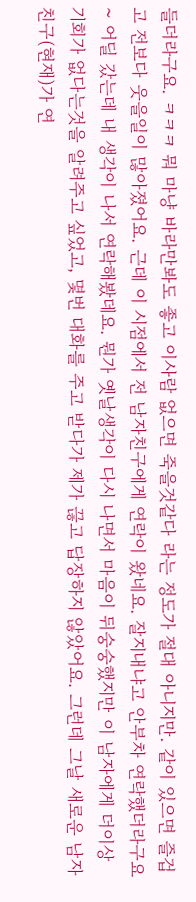들더라구요. ㅋㅋㅋ 뭐 마냥 바라만봐도 좋고 이사람 없으면 죽을것같다 라는 정도가 절대 아니지만. 같이 있으면 즐겁고 전보다 웃을일이 많아졌어요. 근데 이 시점에서 전 남자친구에게 연락이 왔네요. 잘지내냐고 안부차 연락했더라구요~ 어딜 갔는데 내 생각이 나서 연락해봤데요. 뭔가 옛날생각이 다시 나면서 마음이 뒤숭숭했지만 이 남자에게 더이상 기회가 없다는것을 알려주고 싶었고, 몇번 대화를 주고 받다가 제가 끊고 답장하지 않았어요. 그런데 그날 새로운 남자친구(현재)가 연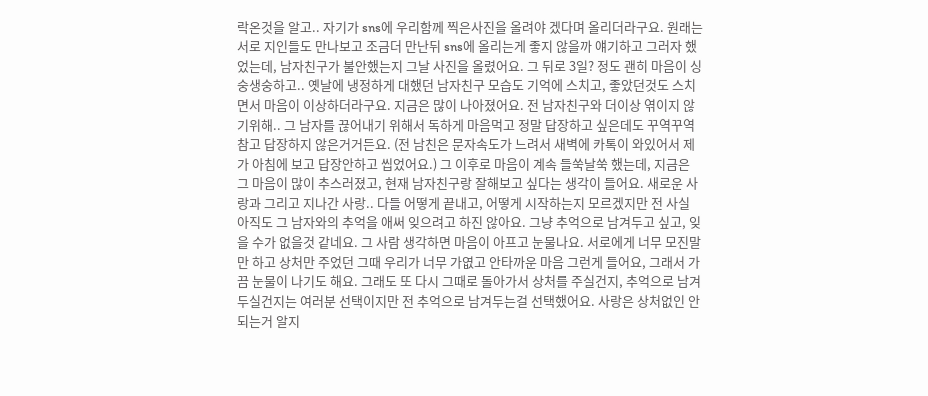락온것을 알고.. 자기가 sns에 우리함께 찍은사진을 올려야 겠다며 올리더라구요. 원래는 서로 지인들도 만나보고 조금더 만난뒤 sns에 올리는게 좋지 않을까 얘기하고 그러자 했었는데, 남자친구가 불안했는지 그날 사진을 올렸어요. 그 뒤로 3일? 정도 괜히 마음이 싱숭생숭하고.. 옛날에 냉정하게 대했던 남자친구 모습도 기억에 스치고, 좋았던것도 스치면서 마음이 이상하더라구요. 지금은 많이 나아졌어요. 전 남자친구와 더이상 엮이지 않기위해.. 그 남자를 끊어내기 위해서 독하게 마음먹고 정말 답장하고 싶은데도 꾸역꾸역 참고 답장하지 않은거거든요. (전 남친은 문자속도가 느려서 새벽에 카톡이 와있어서 제가 아침에 보고 답장안하고 씹었어요.) 그 이후로 마음이 계속 들쑥날쑥 했는데, 지금은 그 마음이 많이 추스러졌고, 현재 남자친구랑 잘해보고 싶다는 생각이 들어요. 새로운 사랑과 그리고 지나간 사랑.. 다들 어떻게 끝내고, 어떻게 시작하는지 모르겠지만 전 사실 아직도 그 남자와의 추억을 애써 잊으려고 하진 않아요. 그냥 추억으로 남겨두고 싶고, 잊을 수가 없을것 같네요. 그 사람 생각하면 마음이 아프고 눈물나요. 서로에게 너무 모진말만 하고 상처만 주었던 그때 우리가 너무 가엾고 안타까운 마음 그런게 들어요, 그래서 가끔 눈물이 나기도 해요. 그래도 또 다시 그때로 돌아가서 상처를 주실건지, 추억으로 남겨두실건지는 여러분 선택이지만 전 추억으로 남겨두는걸 선택했어요. 사랑은 상처없인 안되는거 알지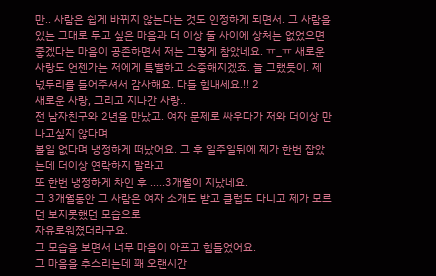만.. 사람은 쉽게 바뀌지 않는다는 것도 인정하게 되면서. 그 사람을 있는 그대로 두고 싶은 마음과 더 이상 둘 사이에 상처는 없었으면 좋겠다는 마음이 공존하면서 저는 그렇게 참았네요. ㅠ_ㅠ 새로운 사랑도 언젠가는 저에게 특별하고 소중해지겠죠. 늘 그랬듯이. 제 넋두리를 들어주셔서 감사해요. 다들 힘내세요.!! 2
새로운 사랑, 그리고 지나간 사랑..
전 남자친구와 2년을 만났고. 여자 문제로 싸우다가 저와 더이상 만나고싶지 않다며
볼일 없다며 냉정하게 떠났어요. 그 후 일주일뒤에 제가 한번 잡았는데 더이상 연락하지 말라고
또 한번 냉정하게 차인 후 .....3개월이 지났네요.
그 3개월동안 그 사람은 여자 소개도 받고 클럽도 다니고 제가 모르던 보지못했던 모습으로
자유로워졌더라구요.
그 모습을 보면서 너무 마음이 아프고 힘들었어요.
그 마음을 추스리는데 꽤 오랜시간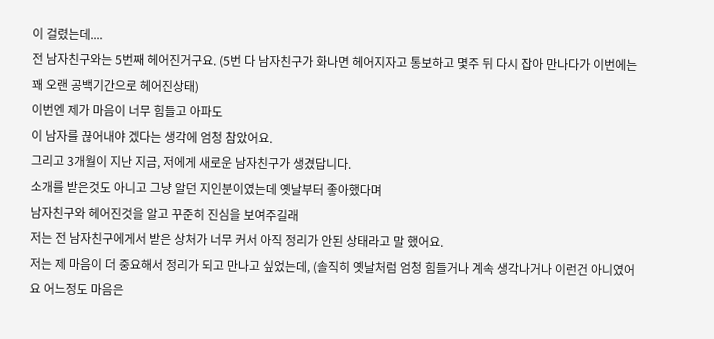이 걸렸는데....
전 남자친구와는 5번째 헤어진거구요. (5번 다 남자친구가 화나면 헤어지자고 통보하고 몇주 뒤 다시 잡아 만나다가 이번에는 꽤 오랜 공백기간으로 헤어진상태)
이번엔 제가 마음이 너무 힘들고 아파도
이 남자를 끊어내야 겠다는 생각에 엄청 참았어요.
그리고 3개월이 지난 지금, 저에게 새로운 남자친구가 생겼답니다.
소개를 받은것도 아니고 그냥 알던 지인분이였는데 옛날부터 좋아했다며
남자친구와 헤어진것을 알고 꾸준히 진심을 보여주길래
저는 전 남자친구에게서 받은 상처가 너무 커서 아직 정리가 안된 상태라고 말 했어요.
저는 제 마음이 더 중요해서 정리가 되고 만나고 싶었는데, (솔직히 옛날처럼 엄청 힘들거나 계속 생각나거나 이런건 아니였어요 어느정도 마음은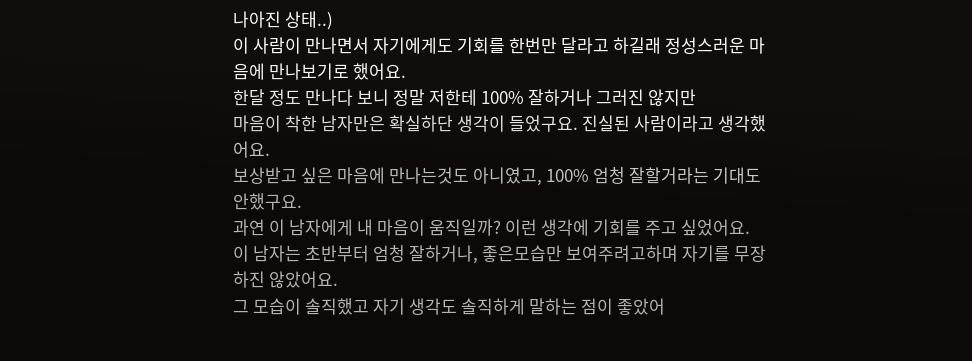나아진 상태..)
이 사람이 만나면서 자기에게도 기회를 한번만 달라고 하길래 정성스러운 마음에 만나보기로 했어요.
한달 정도 만나다 보니 정말 저한테 100% 잘하거나 그러진 않지만
마음이 착한 남자만은 확실하단 생각이 들었구요. 진실된 사람이라고 생각했어요.
보상받고 싶은 마음에 만나는것도 아니였고, 100% 엄청 잘할거라는 기대도 안했구요.
과연 이 남자에게 내 마음이 움직일까? 이런 생각에 기회를 주고 싶었어요.
이 남자는 초반부터 엄청 잘하거나, 좋은모습만 보여주려고하며 자기를 무장하진 않았어요.
그 모습이 솔직했고 자기 생각도 솔직하게 말하는 점이 좋았어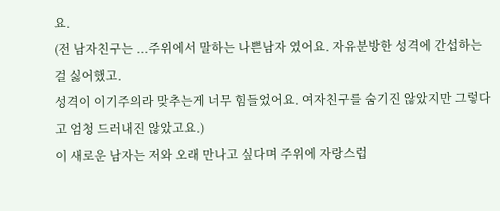요.
(전 남자친구는 ...주위에서 말하는 나쁜남자 였어요. 자유분방한 성격에 간섭하는걸 싫어했고.
성격이 이기주의라 맞추는게 너무 힘들었어요. 여자친구를 숨기진 않았지만 그렇다고 엄청 드러내진 않았고요.)
이 새로운 남자는 저와 오래 만나고 싶다며 주위에 자랑스럽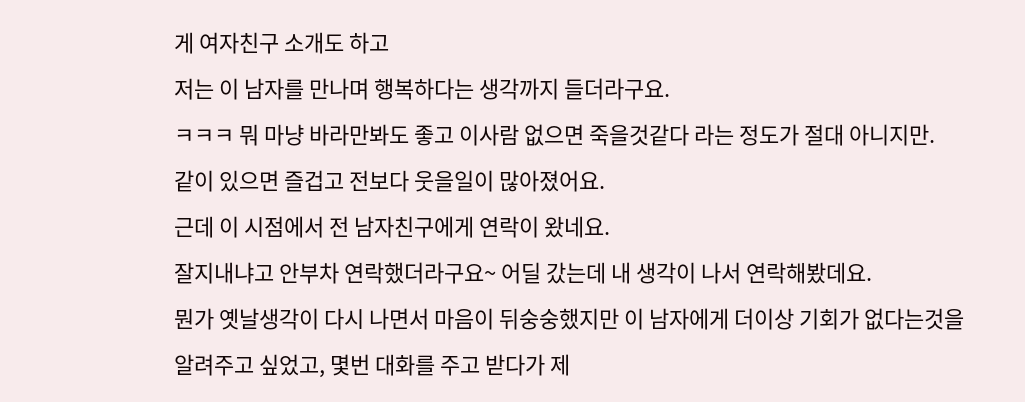게 여자친구 소개도 하고
저는 이 남자를 만나며 행복하다는 생각까지 들더라구요.
ㅋㅋㅋ 뭐 마냥 바라만봐도 좋고 이사람 없으면 죽을것같다 라는 정도가 절대 아니지만.
같이 있으면 즐겁고 전보다 웃을일이 많아졌어요.
근데 이 시점에서 전 남자친구에게 연락이 왔네요.
잘지내냐고 안부차 연락했더라구요~ 어딜 갔는데 내 생각이 나서 연락해봤데요.
뭔가 옛날생각이 다시 나면서 마음이 뒤숭숭했지만 이 남자에게 더이상 기회가 없다는것을
알려주고 싶었고, 몇번 대화를 주고 받다가 제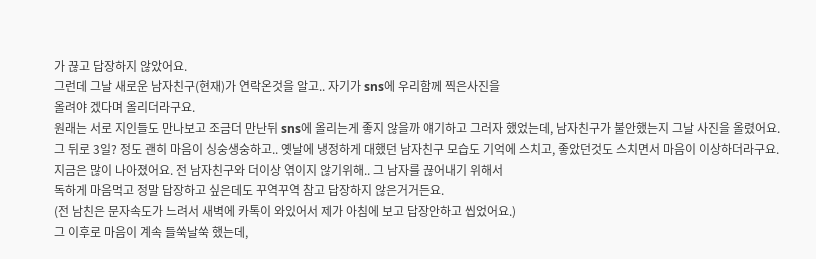가 끊고 답장하지 않았어요.
그런데 그날 새로운 남자친구(현재)가 연락온것을 알고.. 자기가 sns에 우리함께 찍은사진을
올려야 겠다며 올리더라구요.
원래는 서로 지인들도 만나보고 조금더 만난뒤 sns에 올리는게 좋지 않을까 얘기하고 그러자 했었는데, 남자친구가 불안했는지 그날 사진을 올렸어요.
그 뒤로 3일? 정도 괜히 마음이 싱숭생숭하고.. 옛날에 냉정하게 대했던 남자친구 모습도 기억에 스치고, 좋았던것도 스치면서 마음이 이상하더라구요.
지금은 많이 나아졌어요. 전 남자친구와 더이상 엮이지 않기위해.. 그 남자를 끊어내기 위해서
독하게 마음먹고 정말 답장하고 싶은데도 꾸역꾸역 참고 답장하지 않은거거든요.
(전 남친은 문자속도가 느려서 새벽에 카톡이 와있어서 제가 아침에 보고 답장안하고 씹었어요.)
그 이후로 마음이 계속 들쑥날쑥 했는데,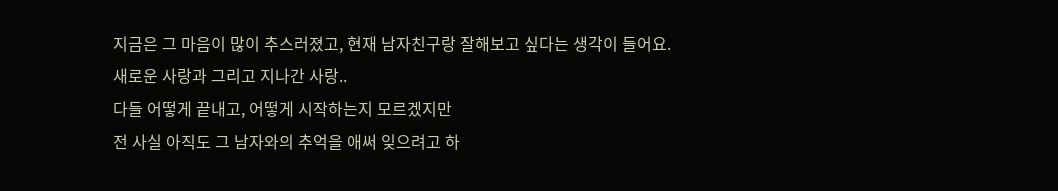지금은 그 마음이 많이 추스러졌고, 현재 남자친구랑 잘해보고 싶다는 생각이 들어요.
새로운 사랑과 그리고 지나간 사랑..
다들 어떻게 끝내고, 어떻게 시작하는지 모르겠지만
전 사실 아직도 그 남자와의 추억을 애써 잊으려고 하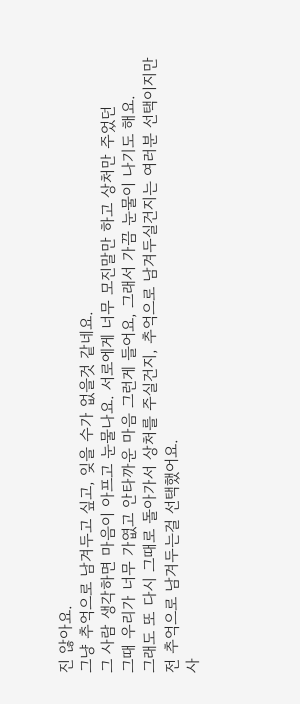진 않아요.
그냥 추억으로 남겨두고 싶고, 잊을 수가 없을것 같네요.
그 사람 생각하면 마음이 아프고 눈물나요. 서로에게 너무 모진말만 하고 상처만 주었던
그때 우리가 너무 가엾고 안타까운 마음 그런게 들어요, 그래서 가끔 눈물이 나기도 해요.
그래도 또 다시 그때로 돌아가서 상처를 주실건지, 추억으로 남겨두실건지는 여러분 선택이지만
전 추억으로 남겨두는걸 선택했어요.
사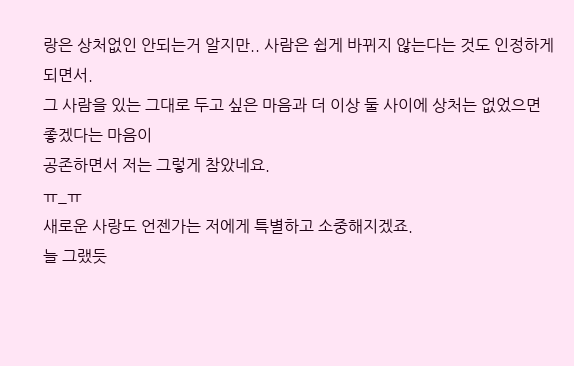랑은 상처없인 안되는거 알지만.. 사람은 쉽게 바뀌지 않는다는 것도 인정하게 되면서.
그 사람을 있는 그대로 두고 싶은 마음과 더 이상 둘 사이에 상처는 없었으면 좋겠다는 마음이
공존하면서 저는 그렇게 참았네요.
ㅠ_ㅠ
새로운 사랑도 언젠가는 저에게 특별하고 소중해지겠죠.
늘 그랬듯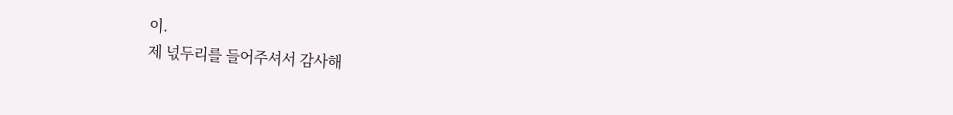이.
제 넋두리를 들어주셔서 감사해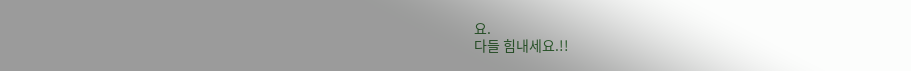요.
다들 힘내세요.!!